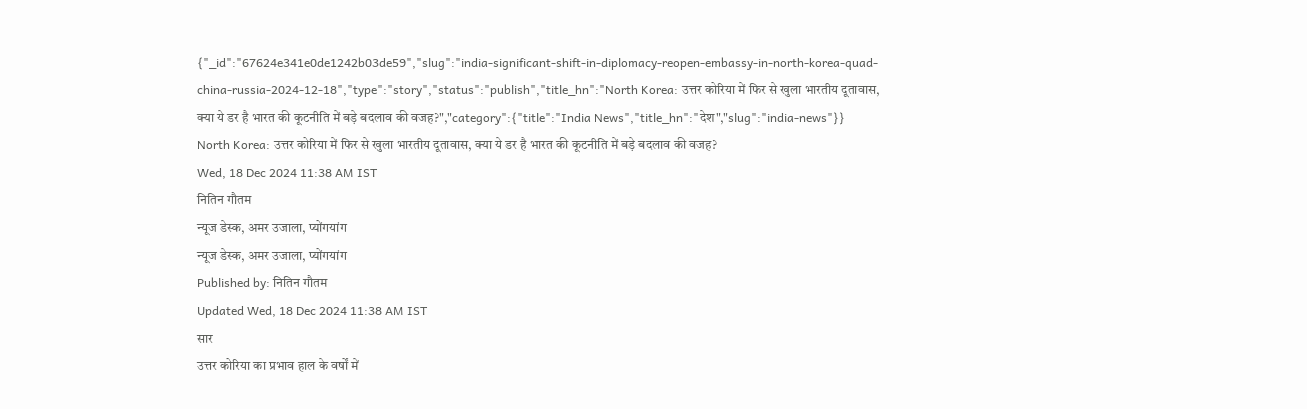{"_id":"67624e341e0de1242b03de59","slug":"india-significant-shift-in-diplomacy-reopen-embassy-in-north-korea-quad-china-russia-2024-12-18","type":"story","status":"publish","title_hn":"North Korea: उत्तर कोरिया में फिर से खुला भारतीय दूतावास, क्या ये डर है भारत की कूटनीति में बड़े बदलाव की वजह?","category":{"title":"India News","title_hn":"देश","slug":"india-news"}}
North Korea: उत्तर कोरिया में फिर से खुला भारतीय दूतावास, क्या ये डर है भारत की कूटनीति में बड़े बदलाव की वजह?
Wed, 18 Dec 2024 11:38 AM IST
नितिन गौतम
न्यूज डेस्क, अमर उजाला, प्योंगयांग
न्यूज डेस्क, अमर उजाला, प्योंगयांग
Published by: नितिन गौतम
Updated Wed, 18 Dec 2024 11:38 AM IST
सार
उत्तर कोरिया का प्रभाव हाल के वर्षों में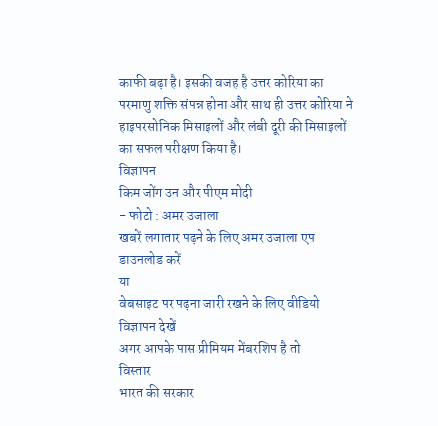काफी बढ़ा है। इसकी वजह है उत्तर कोरिया का परमाणु शक्ति संपन्न होना और साथ ही उत्तर कोरिया ने हाइपरसोनिक मिसाइलों और लंबी दूरी की मिसाइलों का सफल परीक्षण किया है।
विज्ञापन
किम जोंग उन और पीएम मोदी
- फोटो : अमर उजाला
खबरें लगातार पढ़ने के लिए अमर उजाला एप डाउनलोड करें
या
वेबसाइट पर पढ़ना जारी रखने के लिए वीडियो विज्ञापन देखें
अगर आपके पास प्रीमियम मेंबरशिप है तो
विस्तार
भारत की सरकार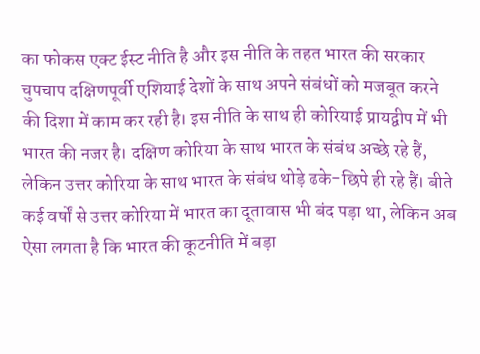का फोकस एक्ट ईस्ट नीति है और इस नीति के तहत भारत की सरकार चुपचाप दक्षिणपूर्वी एशियाई देशों के साथ अपने संबंधों को मजबूत करने की दिशा में काम कर रही है। इस नीति के साथ ही कोरियाई प्रायद्वीप में भी भारत की नजर है। दक्षिण कोरिया के साथ भारत के संबंध अच्छे रहे हैं, लेकिन उत्तर कोरिया के साथ भारत के संबंध थोड़े ढके-छिपे ही रहे हैं। बीते कई वर्षों से उत्तर कोरिया में भारत का दूतावास भी बंद पड़ा था, लेकिन अब ऐसा लगता है कि भारत की कूटनीति में बड़ा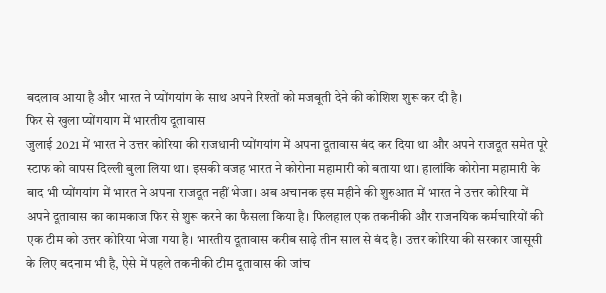बदलाव आया है और भारत ने प्योंगयांग के साथ अपने रिश्तों को मजबूती देने की कोशिश शुरू कर दी है।
फिर से खुला प्योंगयाग में भारतीय दूतावास
जुलाई 2021 में भारत ने उत्तर कोरिया की राजधानी प्योंगयांग में अपना दूतावास बंद कर दिया था और अपने राजदूत समेत पूरे स्टाफ को वापस दिल्ली बुला लिया था। इसकी वजह भारत ने कोरोना महामारी को बताया था। हालांकि कोरोना महामारी के बाद भी प्योंगयांग में भारत ने अपना राजदूत नहीं भेजा। अब अचानक इस महीने की शुरुआत में भारत ने उत्तर कोरिया में अपने दूतावास का कामकाज फिर से शुरू करने का फैसला किया है। फिलहाल एक तकनीकी और राजनयिक कर्मचारियों की एक टीम को उत्तर कोरिया भेजा गया है। भारतीय दूतावास करीब साढ़े तीन साल से बंद है। उत्तर कोरिया की सरकार जासूसी के लिए बदनाम भी है, ऐसे में पहले तकनीकी टीम दूतावास की जांच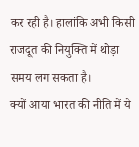कर रही है। हालांकि अभी किसी राजदूत की नियुक्ति में थोड़ा समय लग सकता है।
क्यों आया भारत की नीति में ये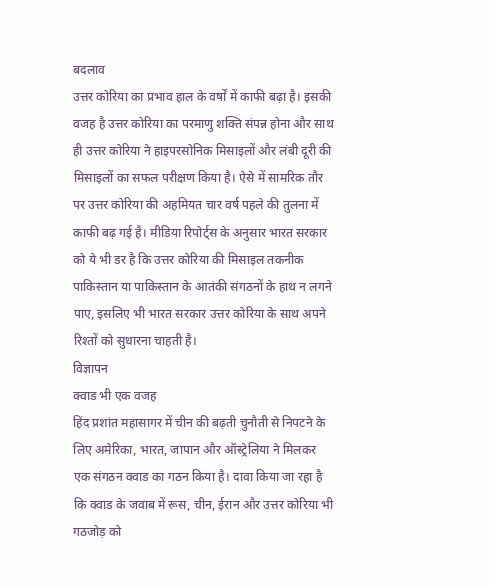बदलाव
उत्तर कोरिया का प्रभाव हाल के वर्षों में काफी बढ़ा है। इसकी वजह है उत्तर कोरिया का परमाणु शक्ति संपन्न होना और साथ ही उत्तर कोरिया ने हाइपरसोनिक मिसाइलों और लंबी दूरी की मिसाइलों का सफल परीक्षण किया है। ऐसे में सामरिक तौर पर उत्तर कोरिया की अहमियत चार वर्ष पहले की तुलना में काफी बढ़ गई है। मीडिया रिपोर्ट्स के अनुसार भारत सरकार को ये भी डर है कि उत्तर कोरिया की मिसाइल तकनीक पाकिस्तान या पाकिस्तान के आतंकी संगठनों के हाथ न लगने पाए, इसलिए भी भारत सरकार उत्तर कोरिया के साथ अपने रिश्तों को सुधारना चाहती है।
विज्ञापन
क्वाड भी एक वजह
हिंद प्रशांत महासागर में चीन की बढ़ती चुनौती से निपटने के लिए अमेरिका, भारत, जापान और ऑस्ट्रेलिया ने मिलकर एक संगठन क्वाड का गठन किया है। दावा किया जा रहा है कि क्वाड के जवाब में रूस, चीन, ईरान और उत्तर कोरिया भी गठजोड़ को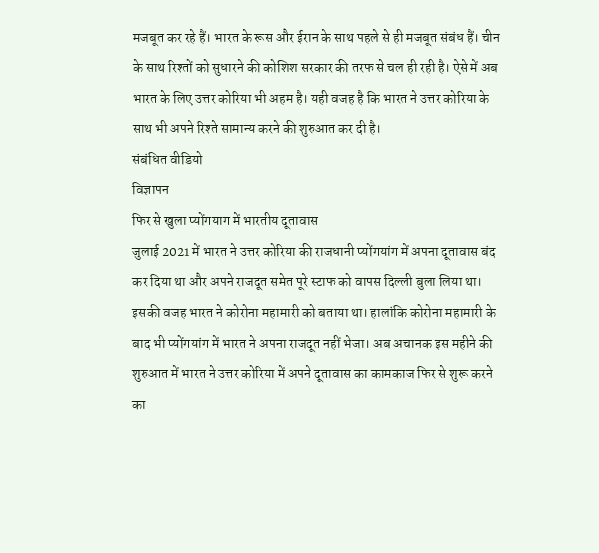मजबूत कर रहे हैं। भारत के रूस और ईरान के साथ पहले से ही मजबूत संबंध हैं। चीन के साथ रिश्तों को सुधारने की कोशिश सरकार की तरफ से चल ही रही है। ऐसे में अब भारत के लिए उत्तर कोरिया भी अहम है। यही वजह है कि भारत ने उत्तर कोरिया के साथ भी अपने रिश्ते सामान्य करने की शुरुआत कर दी है।
संबंधित वीडियो
विज्ञापन
फिर से खुला प्योंगयाग में भारतीय दूतावास
जुलाई 2021 में भारत ने उत्तर कोरिया की राजधानी प्योंगयांग में अपना दूतावास बंद कर दिया था और अपने राजदूत समेत पूरे स्टाफ को वापस दिल्ली बुला लिया था। इसकी वजह भारत ने कोरोना महामारी को बताया था। हालांकि कोरोना महामारी के बाद भी प्योंगयांग में भारत ने अपना राजदूत नहीं भेजा। अब अचानक इस महीने की शुरुआत में भारत ने उत्तर कोरिया में अपने दूतावास का कामकाज फिर से शुरू करने का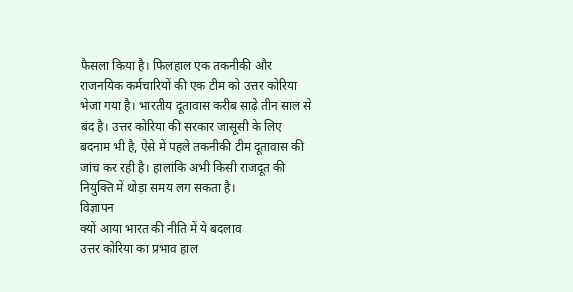फैसला किया है। फिलहाल एक तकनीकी और राजनयिक कर्मचारियों की एक टीम को उत्तर कोरिया भेजा गया है। भारतीय दूतावास करीब साढ़े तीन साल से बंद है। उत्तर कोरिया की सरकार जासूसी के लिए बदनाम भी है, ऐसे में पहले तकनीकी टीम दूतावास की जांच कर रही है। हालांकि अभी किसी राजदूत की नियुक्ति में थोड़ा समय लग सकता है।
विज्ञापन
क्यों आया भारत की नीति में ये बदलाव
उत्तर कोरिया का प्रभाव हाल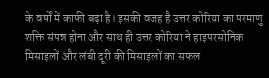के वर्षों में काफी बढ़ा है। इसकी वजह है उत्तर कोरिया का परमाणु शक्ति संपन्न होना और साथ ही उत्तर कोरिया ने हाइपरसोनिक मिसाइलों और लंबी दूरी की मिसाइलों का सफल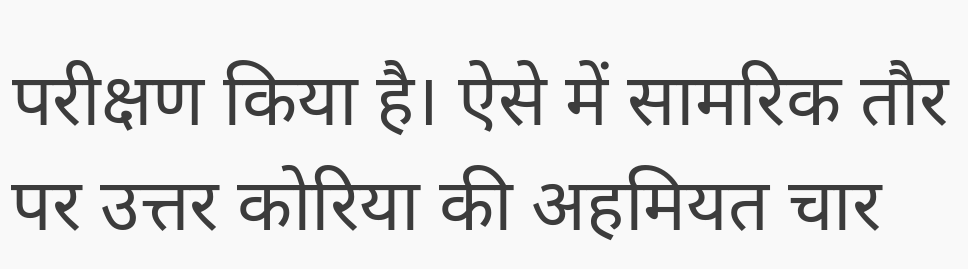परीक्षण किया है। ऐसे में सामरिक तौर पर उत्तर कोरिया की अहमियत चार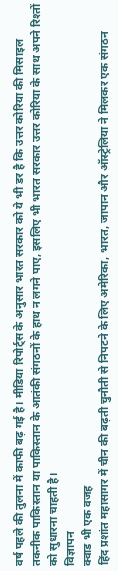वर्ष पहले की तुलना में काफी बढ़ गई है। मीडिया रिपोर्ट्स के अनुसार भारत सरकार को ये भी डर है कि उत्तर कोरिया की मिसाइल तकनीक पाकिस्तान या पाकिस्तान के आतंकी संगठनों के हाथ न लगने पाए, इसलिए भी भारत सरकार उत्तर कोरिया के साथ अपने रिश्तों को सुधारना चाहती है।
विज्ञापन
क्वाड भी एक वजह
हिंद प्रशांत महासागर में चीन की बढ़ती चुनौती से निपटने के लिए अमेरिका, भारत, जापान और ऑस्ट्रेलिया ने मिलकर एक संगठन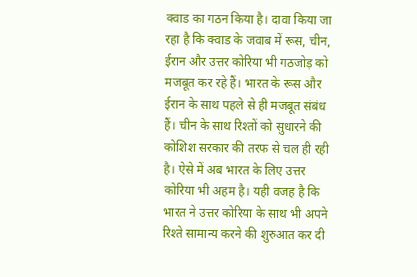क्वाड का गठन किया है। दावा किया जा रहा है कि क्वाड के जवाब में रूस, चीन, ईरान और उत्तर कोरिया भी गठजोड़ को मजबूत कर रहे हैं। भारत के रूस और ईरान के साथ पहले से ही मजबूत संबंध हैं। चीन के साथ रिश्तों को सुधारने की कोशिश सरकार की तरफ से चल ही रही है। ऐसे में अब भारत के लिए उत्तर कोरिया भी अहम है। यही वजह है कि भारत ने उत्तर कोरिया के साथ भी अपने रिश्ते सामान्य करने की शुरुआत कर दी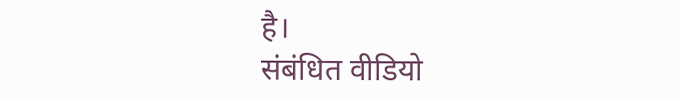है।
संबंधित वीडियो